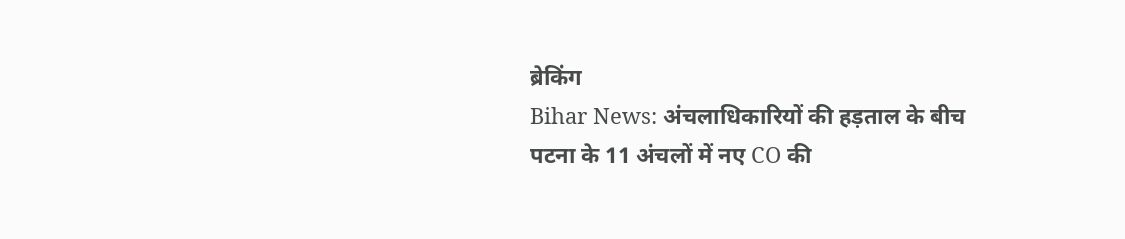ब्रेकिंग
Bihar News: अंचलाधिकारियों की हड़ताल के बीच पटना के 11 अंचलों में नए CO की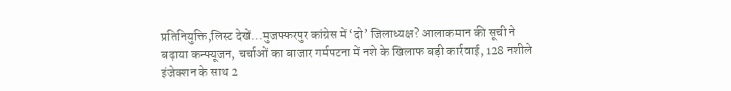प्रतिनियुक्ति,लिस्ट देखें...मुजफ्फरपुर कांग्रेस में ‘दो’ जिलाध्यक्ष? आलाकमान की सूची ने बढ़ाया कन्फ्यूजन, चर्चाओं का बाजार गर्मपटना में नशे के खिलाफ बड़ी कार्रवाई, 128 नशीले इंजेक्शन के साथ 2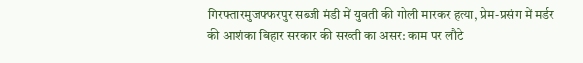गिरफ्तारमुजफ्फरपुर सब्जी मंडी में युवती की गोली मारकर हत्या, प्रेम-प्रसंग में मर्डर की आशंका बिहार सरकार की सख्ती का असर: काम पर लौटे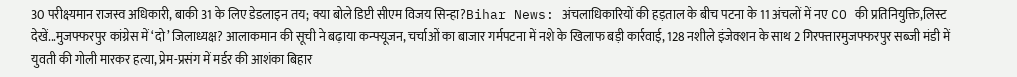30 परीक्ष्यमान राजस्व अधिकारी, बाकी 31 के लिए डेडलाइन तय; क्या बोले डिप्टी सीएम विजय सिन्हा?Bihar News: अंचलाधिकारियों की हड़ताल के बीच पटना के 11 अंचलों में नए CO की प्रतिनियुक्ति,लिस्ट देखें...मुजफ्फरपुर कांग्रेस में ‘दो’ जिलाध्यक्ष? आलाकमान की सूची ने बढ़ाया कन्फ्यूजन, चर्चाओं का बाजार गर्मपटना में नशे के खिलाफ बड़ी कार्रवाई, 128 नशीले इंजेक्शन के साथ 2 गिरफ्तारमुजफ्फरपुर सब्जी मंडी में युवती की गोली मारकर हत्या, प्रेम-प्रसंग में मर्डर की आशंका बिहार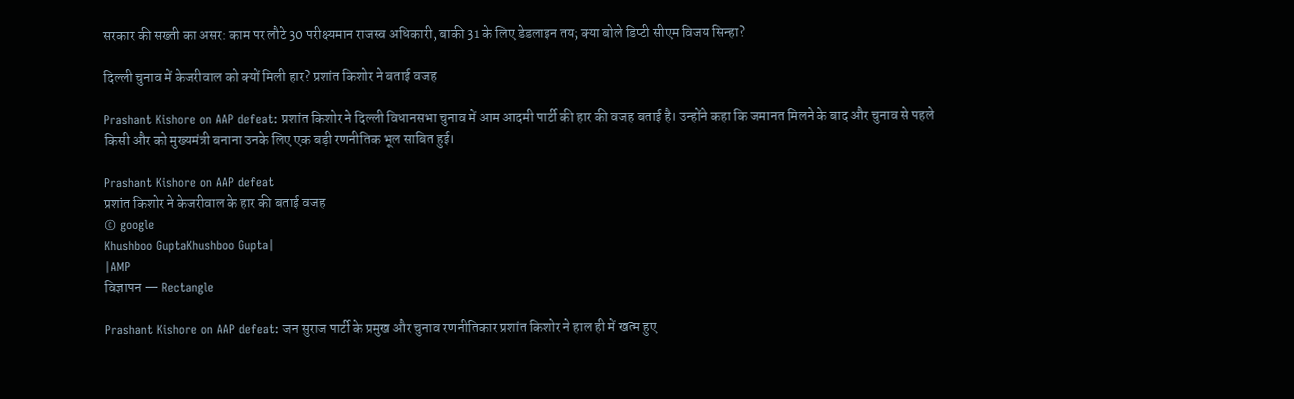सरकार की सख्ती का असर: काम पर लौटे 30 परीक्ष्यमान राजस्व अधिकारी, बाकी 31 के लिए डेडलाइन तय; क्या बोले डिप्टी सीएम विजय सिन्हा?

दिल्ली चुनाव में केजरीवाल को क्यों मिली हार? प्रशांत किशोर ने बताई वजह

Prashant Kishore on AAP defeat: प्रशांत किशोर ने दिल्ली विधानसभा चुनाव में आम आदमी पार्टी की हार की वजह बताई है। उन्होंने कहा कि जमानत मिलने के बाद और चुनाव से पहले किसी और को मुख्यमंत्री बनाना उनके लिए एक बड़ी रणनीतिक भूल साबित हुई।

Prashant Kishore on AAP defeat
प्रशांत किशोर ने केजरीवाल के हार की बताई वजह
© google
Khushboo GuptaKhushboo Gupta|
|AMP
विज्ञापन — Rectangle

Prashant Kishore on AAP defeat: जन सुराज पार्टी के प्रमुख और चुनाव रणनीतिकार प्रशांत किशोर ने हाल ही में खत्म हुए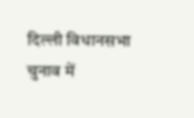दिल्ली विधानसभा चुनाव में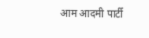आम आदमी पार्टी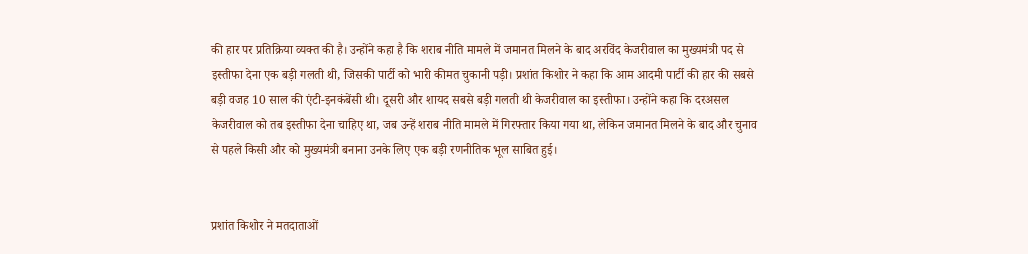की हार पर प्रतिक्रिया व्यक्त की है। उन्होंने कहा है कि शराब नीति मामले में जमानत मिलने के बाद अरविंद केजरीवाल का मुख्यमंत्री पद से इस्तीफा देना एक बड़ी गलती थी, जिसकी पार्टी को भारी कीमत चुकानी पड़ी। प्रशांत किशोर ने कहा कि आम आदमी पार्टी की हार की सबसे बड़ी वजह 10 साल की एंटी-इनकंबेंसी थी। दूसरी और शायद सबसे बड़ी गलती थी केजरीवाल का इस्तीफा। उन्होंने कहा कि दरअसल केजरीवाल को तब इस्तीफा देना चाहिए था, जब उन्हें शराब नीति मामले में गिरफ्तार किया गया था, लेकिन जमानत मिलने के बाद और चुनाव से पहले किसी और को मुख्यमंत्री बनाना उनके लिए एक बड़ी रणनीतिक भूल साबित हुई।


प्रशांत किशोर ने मतदाताओं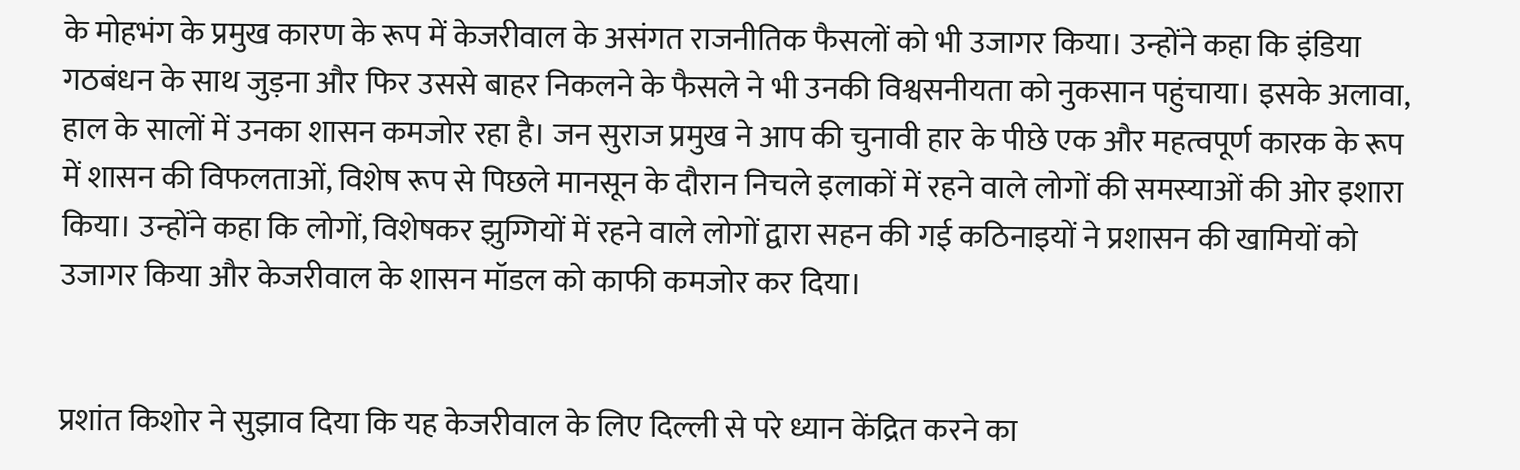के मोहभंग के प्रमुख कारण के रूप में केजरीवाल के असंगत राजनीतिक फैसलों को भी उजागर किया। उन्होंने कहा कि इंडिया गठबंधन के साथ जुड़ना और फिर उससे बाहर निकलने के फैसले ने भी उनकी विश्वसनीयता को नुकसान पहुंचाया। इसके अलावा, हाल के सालों में उनका शासन कमजोर रहा है। जन सुराज प्रमुख ने आप की चुनावी हार के पीछे एक और महत्वपूर्ण कारक के रूप में शासन की विफलताओं, विशेष रूप से पिछले मानसून के दौरान निचले इलाकों में रहने वाले लोगों की समस्याओं की ओर इशारा किया। उन्होंने कहा कि लोगों, विशेषकर झुग्गियों में रहने वाले लोगों द्वारा सहन की गई कठिनाइयों ने प्रशासन की खामियों को उजागर किया और केजरीवाल के शासन मॉडल को काफी कमजोर कर दिया।


प्रशांत किशोर ने सुझाव दिया कि यह केजरीवाल के लिए दिल्ली से परे ध्यान केंद्रित करने का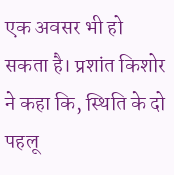एक अवसर भी हो सकता है। प्रशांत किशोर ने कहा कि, स्थिति के दो पहलू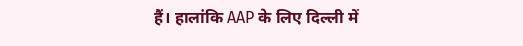हैं। हालांकि AAP के लिए दिल्ली में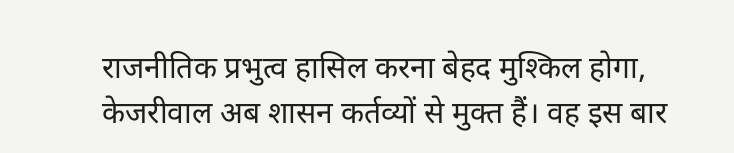राजनीतिक प्रभुत्व हासिल करना बेहद मुश्किल होगा, केजरीवाल अब शासन कर्तव्यों से मुक्त हैं। वह इस बार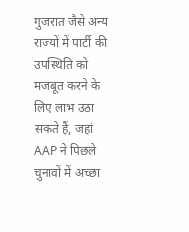गुजरात जैसे अन्य राज्यों में पार्टी की उपस्थिति को मजबूत करने के लिए लाभ उठा सकते हैं, जहां AAP ने पिछले चुनावों में अच्छा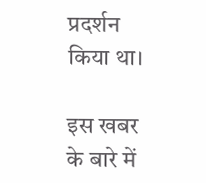प्रदर्शन किया था।

इस खबर के बारे में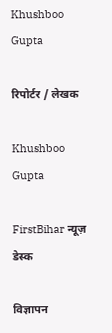Khushboo Gupta

रिपोर्टर / लेखक

Khushboo Gupta

FirstBihar न्यूज़ डेस्क

विज्ञापन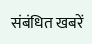संबंधित खबरें